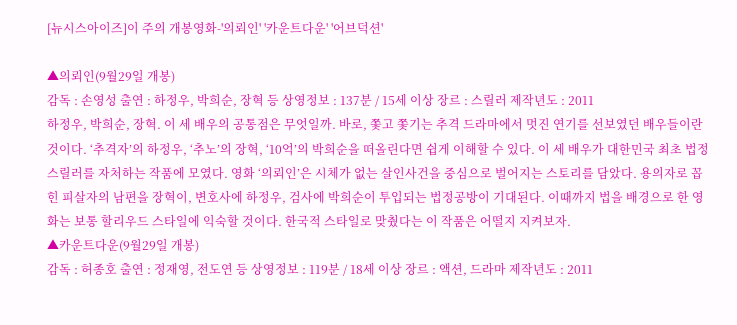[뉴시스아이즈]이 주의 개봉영화-'의뢰인' '카운트다운' '어브덕션'

▲의뢰인(9월29일 개봉)
감독 : 손영성 출연 : 하정우, 박희순, 장혁 등 상영정보 : 137분 / 15세 이상 장르 : 스릴러 제작년도 : 2011
하정우, 박희순, 장혁. 이 세 배우의 공통점은 무엇일까. 바로, 쫓고 쫓기는 추격 드라마에서 멋진 연기를 선보였던 배우들이란 것이다. ‘추격자’의 하정우, ‘추노’의 장혁, ‘10억’의 박희순을 떠올린다면 쉽게 이해할 수 있다. 이 세 배우가 대한민국 최초 법정스릴러를 자처하는 작품에 모였다. 영화 ‘의뢰인’은 시체가 없는 살인사건을 중심으로 벌어지는 스토리를 담았다. 용의자로 꼽힌 피살자의 남편을 장혁이, 변호사에 하정우, 검사에 박희순이 투입되는 법정공방이 기대된다. 이때까지 법을 배경으로 한 영화는 보통 할리우드 스타일에 익숙할 것이다. 한국적 스타일로 맞췄다는 이 작품은 어떨지 지켜보자.
▲카운트다운(9월29일 개봉)
감독 : 허종호 출연 : 정재영, 전도연 등 상영정보 : 119분 / 18세 이상 장르 : 액션, 드라마 제작년도 : 2011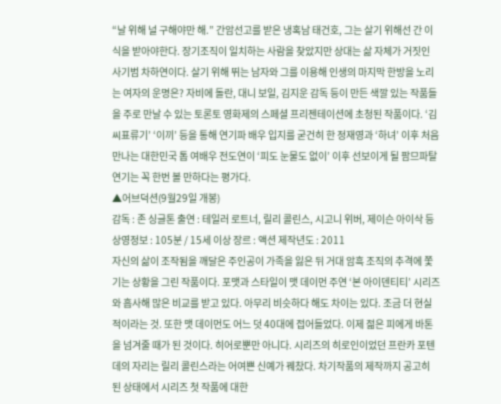“날 위해 널 구해야만 해.” 간암선고를 받은 냉혹남 태건호, 그는 살기 위해선 간 이식을 받아야한다. 장기조직이 일치하는 사람을 찾았지만 상대는 삶 자체가 거짓인 사기범 차하연이다. 살기 위해 뛰는 남자와 그를 이용해 인생의 마지막 한방을 노리는 여자의 운명은? 자비에 돌란, 대니 보일, 김지운 감독 등이 만든 색깔 있는 작품들을 주로 만날 수 있는 토론토 영화제의 스페셜 프리젠테이션에 초청된 작품이다. ‘김씨표류기’ ‘이끼’ 등을 통해 연기파 배우 입지를 굳건히 한 정재영과 ‘하녀’ 이후 처음 만나는 대한민국 톱 여배우 전도연이 ‘피도 눈물도 없이’ 이후 선보이게 될 팜므파탈 연기는 꼭 한번 볼 만하다는 평가다.
▲어브덕션(9월29일 개봉)
감독 : 존 싱글톤 출연 : 테일러 로트너, 릴리 콜린스, 시고니 위버, 제이슨 아이삭 등 상영정보 : 105분 / 15세 이상 장르 : 액션 제작년도 : 2011
자신의 삶이 조작됨을 깨달은 주인공이 가족을 잃은 뒤 거대 암흑 조직의 추격에 쫓기는 상황을 그린 작품이다. 포맷과 스타일이 맷 데이먼 주연 ‘본 아이덴티티’ 시리즈와 흡사해 많은 비교를 받고 있다. 아무리 비슷하다 해도 차이는 있다. 조금 더 현실적이라는 것. 또한 맷 데이먼도 어느 덧 40대에 접어들었다. 이제 젊은 피에게 바톤을 넘겨줄 때가 된 것이다. 히어로뿐만 아니다. 시리즈의 히로인이었던 프란카 포텐데의 자리는 릴리 콜린스라는 어여쁜 신예가 꿰찼다. 차기작품의 제작까지 공고히 된 상태에서 시리즈 첫 작품에 대한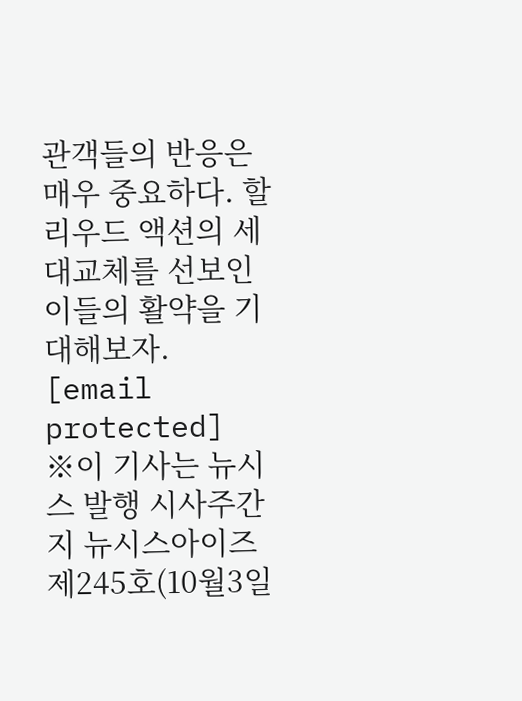관객들의 반응은 매우 중요하다. 할리우드 액션의 세대교체를 선보인 이들의 활약을 기대해보자.
[email protected]
※이 기사는 뉴시스 발행 시사주간지 뉴시스아이즈 제245호(10월3일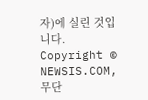자)에 실린 것입니다.
Copyright © NEWSIS.COM, 무단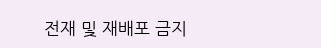전재 및 재배포 금지